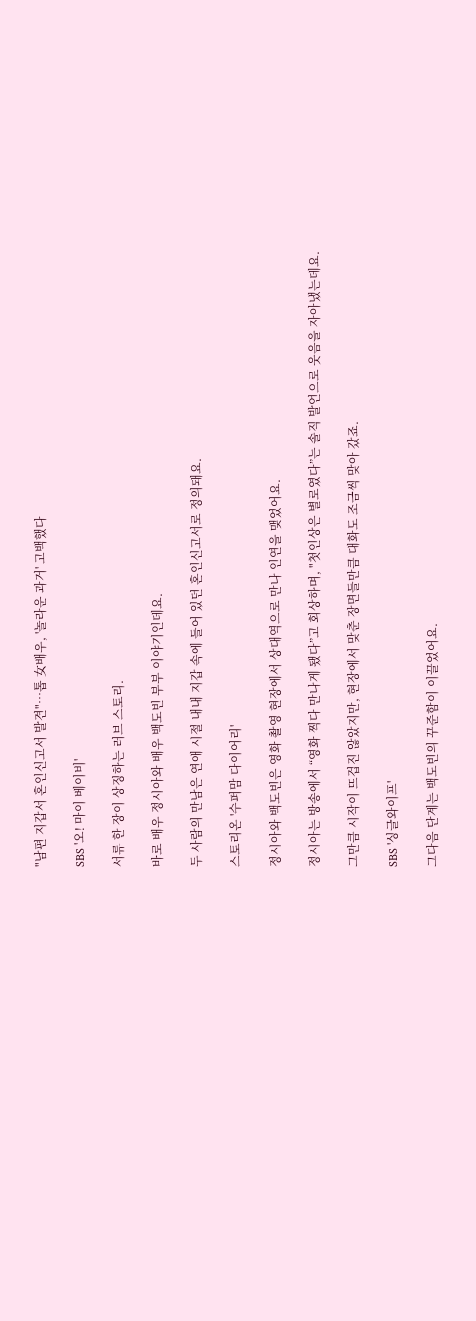"남편 지갑서 혼인신고서 발견"…톱 女배우, '놀라운 과거' 고백했다

SBS '오! 마이 베이비'

서류 한 장이 상징하는 러브 스토리.

바로 배우 정시아와 배우 백도빈 부부 이야기인데요.

두 사람의 만남은 연애 시절 내내 지갑 속에 들어 있던 혼인신고서로 정의돼요.

스토리온 '수퍼맘 다이어리'

정시아와 백도빈은 영화 촬영 현장에서 상대역으로 만나 인연을 맺었어요.

정시아는 방송에서 “영화 찍다 만나게 됐다”고 회상하며, "첫인상은 별로였다”는 솔직 발언으로 웃음을 자아냈는데요.

그만큼 시작이 뜨겁진 않았지만, 현장에서 맞춘 장면들만큼 대화도 조금씩 맞아 갔죠.

SBS '싱글와이프'

그다음 단계는 백도빈의 꾸준함이 이끌었어요.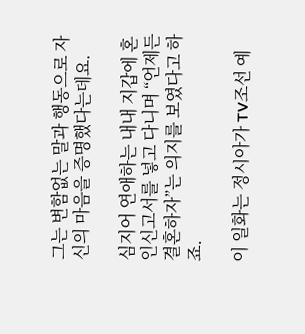그는 변함없는 말과 행동으로 자신의 마음을 증명했다는데요.

심지어 연애하는 내내 지갑에 혼인신고서를 넣고 다니며 “언제든 결혼하자”는 의지를 보였다고 하죠.

이 일화는 정시아가 TV조선 예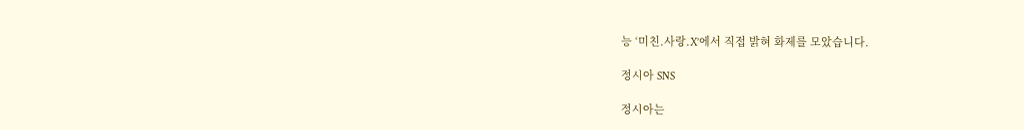능 ‘미친.사랑.X’에서 직접 밝혀 화제를 모았습니다.

정시아 SNS

정시아는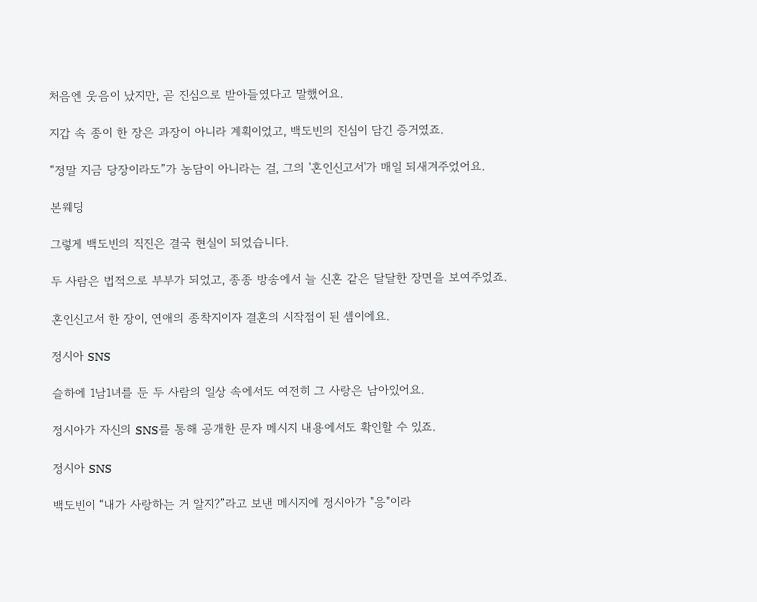처음엔 웃음이 났지만, 곧 진심으로 받아들였다고 말했어요.

지갑 속 종이 한 장은 과장이 아니라 계획이었고, 백도빈의 진심이 담긴 증거였죠.

“정말 지금 당장이라도”가 농담이 아니라는 걸, 그의 '혼인신고서'가 매일 되새겨주었어요.

본웨딩

그렇게 백도빈의 직진은 결국 현실이 되었습니다.

두 사람은 법적으로 부부가 되었고, 종종 방송에서 늘 신혼 같은 달달한 장면을 보여주었죠.

혼인신고서 한 장이, 연애의 종착지이자 결혼의 시작점이 된 셈이에요.

정시아 SNS

슬하에 1남1녀를 둔 두 사람의 일상 속에서도 여전히 그 사랑은 남아있어요.

정시아가 자신의 SNS를 통해 공개한 문자 메시지 내용에서도 확인할 수 있죠.

정시아 SNS

백도빈이 “내가 사랑하는 거 알지?”라고 보낸 메시지에 정시아가 "응"이라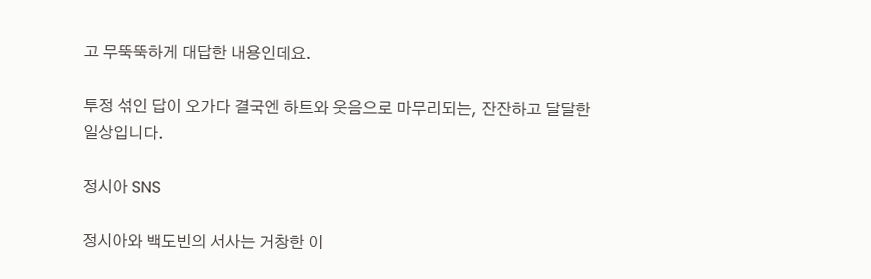고 무뚝뚝하게 대답한 내용인데요.

투정 섞인 답이 오가다 결국엔 하트와 웃음으로 마무리되는, 잔잔하고 달달한 일상입니다.

정시아 SNS

정시아와 백도빈의 서사는 거창한 이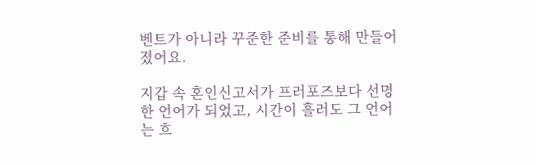벤트가 아니라 꾸준한 준비를 통해 만들어졌어요.

지갑 속 혼인신고서가 프러포즈보다 선명한 언어가 되었고, 시간이 흘러도 그 언어는 흐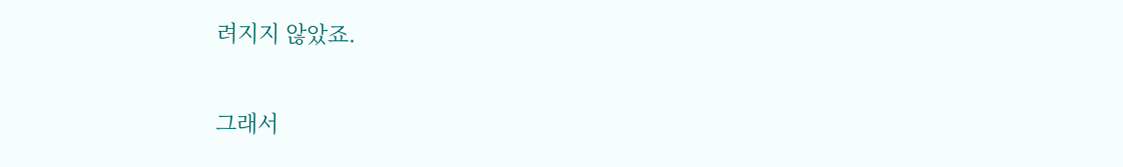려지지 않았죠.

그래서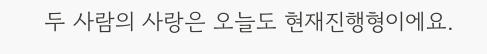두 사람의 사랑은 오늘도 현재진행형이에요.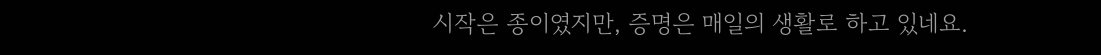시작은 종이였지만, 증명은 매일의 생활로 하고 있네요.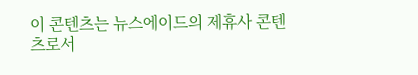이 콘텐츠는 뉴스에이드의 제휴사 콘텐츠로서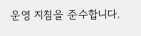운영 지침을 준수합니다.